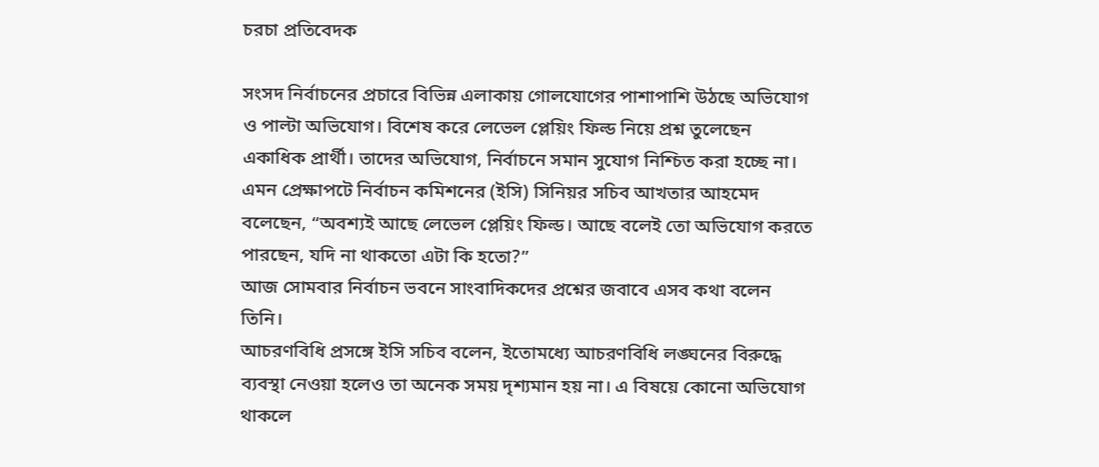চরচা প্রতিবেদক

সংসদ নির্বাচনের প্রচারে বিভিন্ন এলাকায় গোলযোগের পাশাপাশি উঠছে অভিযোগ ও পাল্টা অভিযোগ। বিশেষ করে লেভেল প্লেয়িং ফিল্ড নিয়ে প্রশ্ন তুলেছেন একাধিক প্রার্থী। তাদের অভিযোগ, নির্বাচনে সমান সুযোগ নিশ্চিত করা হচ্ছে না।
এমন প্রেক্ষাপটে নির্বাচন কমিশনের (ইসি) সিনিয়র সচিব আখতার আহমেদ বলেছেন, “অবশ্যই আছে লেভেল প্লেয়িং ফিল্ড। আছে বলেই তো অভিযোগ করতে পারছেন, যদি না থাকতো এটা কি হতো?”
আজ সোমবার নির্বাচন ভবনে সাংবাদিকদের প্রশ্নের জবাবে এসব কথা বলেন তিনি।
আচরণবিধি প্রসঙ্গে ইসি সচিব বলেন, ইতোমধ্যে আচরণবিধি লঙ্ঘনের বিরুদ্ধে ব্যবস্থা নেওয়া হলেও তা অনেক সময় দৃশ্যমান হয় না। এ বিষয়ে কোনো অভিযোগ থাকলে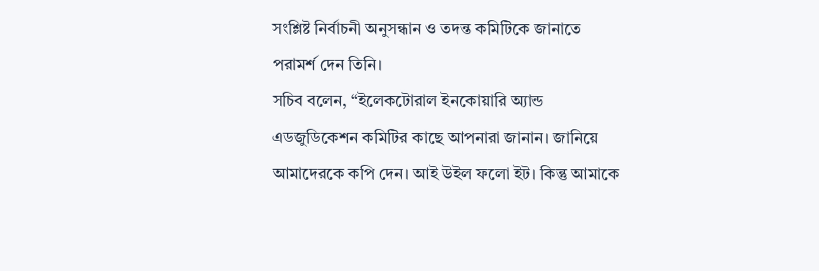সংশ্লিষ্ট নির্বাচনী অনুসন্ধান ও তদন্ত কমিটিকে জানাতে পরামর্শ দেন তিনি।
সচিব বলেন, “ইলেকটোরাল ইনকোয়ারি অ্যান্ড এডজুডিকেশন কমিটির কাছে আপনারা জানান। জানিয়ে আমাদেরকে কপি দেন। আই উইল ফলো ইট। কিন্তু আমাকে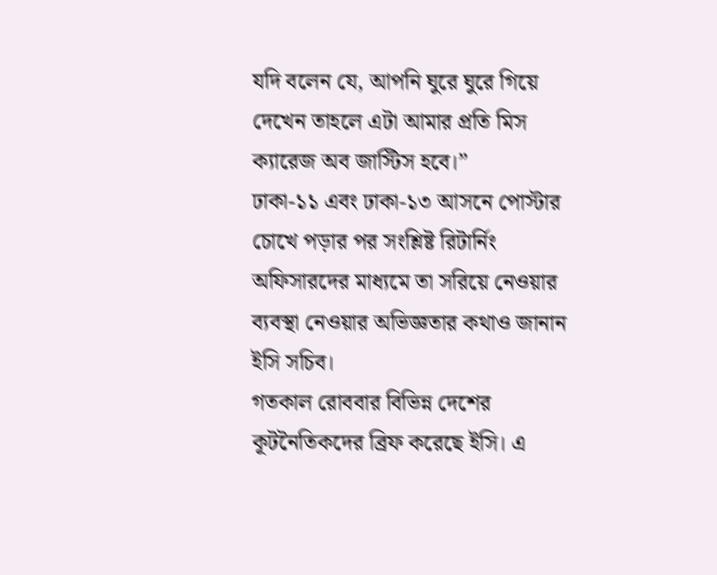যদি বলেন যে, আপনি ঘুরে ঘুরে গিয়ে দেখেন তাহলে এটা আমার প্রতি মিস ক্যারেজ অব জাস্টিস হবে।”
ঢাকা-১১ এবং ঢাকা-১৩ আসনে পোস্টার চোখে পড়ার পর সংশ্লিষ্ট রিটার্নিং অফিসারদের মাধ্যমে তা সরিয়ে নেওয়ার ব্যবস্থা নেওয়ার অভিজ্ঞতার কথাও জানান ইসি সচিব।
গতকাল রোববার বিভিন্ন দেশের কূটনৈতিকদের ব্রিফ করেছে ইসি। এ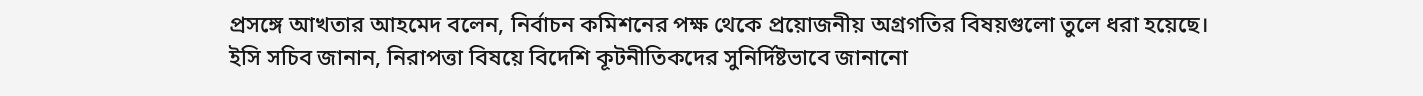প্রসঙ্গে আখতার আহমেদ বলেন, নির্বাচন কমিশনের পক্ষ থেকে প্রয়োজনীয় অগ্রগতির বিষয়গুলো তুলে ধরা হয়েছে।
ইসি সচিব জানান, নিরাপত্তা বিষয়ে বিদেশি কূটনীতিকদের সুনির্দিষ্টভাবে জানানো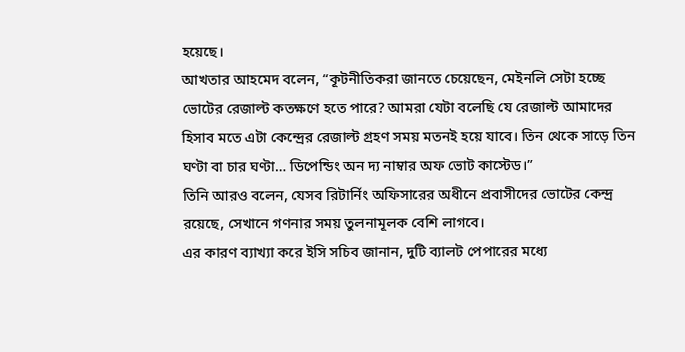হয়েছে।
আখতার আহমেদ বলেন, “কূটনীতিকরা জানতে চেয়েছেন, মেইনলি সেটা হচ্ছে ভোটের রেজাল্ট কতক্ষণে হতে পারে? আমরা যেটা বলেছি যে রেজাল্ট আমাদের হিসাব মতে এটা কেন্দ্রের রেজাল্ট গ্রহণ সময় মতনই হয়ে যাবে। তিন থেকে সাড়ে তিন ঘণ্টা বা চার ঘণ্টা… ডিপেন্ডিং অন দ্য নাম্বার অফ ভোট কাস্টেড।”
তিনি আরও বলেন, যেসব রিটার্নিং অফিসারের অধীনে প্রবাসীদের ভোটের কেন্দ্র রয়েছে, সেখানে গণনার সময় তুলনামূলক বেশি লাগবে।
এর কারণ ব্যাখ্যা করে ইসি সচিব জানান, দুটি ব্যালট পেপারের মধ্যে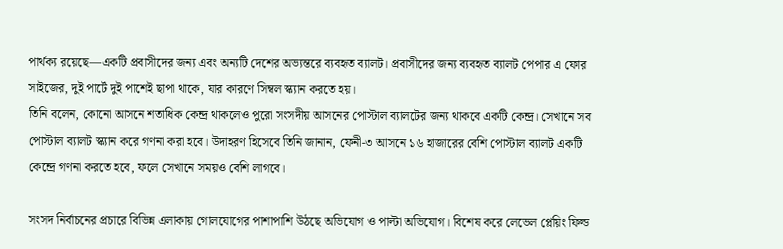পার্থক্য রয়েছে—একটি প্রবাসীদের জন্য এবং অন্যটি দেশের অভ্যন্তরে ব্যবহৃত ব্যালট। প্রবাসীদের জন্য ব্যবহৃত ব্যালট পেপার এ ফোর সাইজের, দুই পার্টে দুই পাশেই ছাপা থাকে, যার কারণে সিম্বল স্ক্যান করতে হয়।
তিনি বলেন, কোনো আসনে শতাধিক কেন্দ্র থাকলেও পুরো সংসদীয় আসনের পোস্টাল ব্যালটের জন্য থাকবে একটি কেন্দ্র। সেখানে সব পোস্টাল ব্যালট স্ক্যান করে গণনা করা হবে। উদাহরণ হিসেবে তিনি জানান, ফেনী-৩ আসনে ১৬ হাজারের বেশি পোস্টাল ব্যালট একটি কেন্দ্রে গণনা করতে হবে, ফলে সেখানে সময়ও বেশি লাগবে।

সংসদ নির্বাচনের প্রচারে বিভিন্ন এলাকায় গোলযোগের পাশাপাশি উঠছে অভিযোগ ও পাল্টা অভিযোগ। বিশেষ করে লেভেল প্লেয়িং ফিল্ড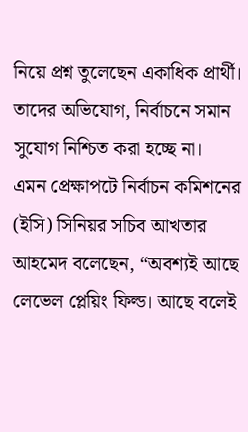নিয়ে প্রশ্ন তুলেছেন একাধিক প্রার্থী। তাদের অভিযোগ, নির্বাচনে সমান সুযোগ নিশ্চিত করা হচ্ছে না।
এমন প্রেক্ষাপটে নির্বাচন কমিশনের (ইসি) সিনিয়র সচিব আখতার আহমেদ বলেছেন, “অবশ্যই আছে লেভেল প্লেয়িং ফিল্ড। আছে বলেই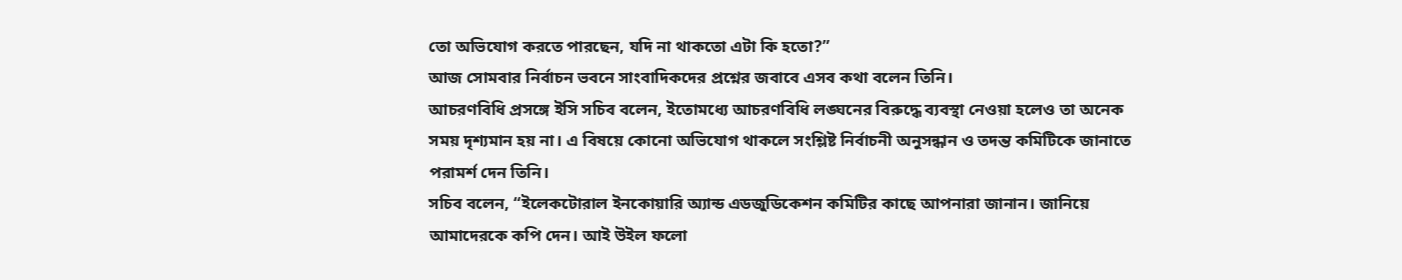তো অভিযোগ করতে পারছেন, যদি না থাকতো এটা কি হতো?”
আজ সোমবার নির্বাচন ভবনে সাংবাদিকদের প্রশ্নের জবাবে এসব কথা বলেন তিনি।
আচরণবিধি প্রসঙ্গে ইসি সচিব বলেন, ইতোমধ্যে আচরণবিধি লঙ্ঘনের বিরুদ্ধে ব্যবস্থা নেওয়া হলেও তা অনেক সময় দৃশ্যমান হয় না। এ বিষয়ে কোনো অভিযোগ থাকলে সংশ্লিষ্ট নির্বাচনী অনুসন্ধান ও তদন্ত কমিটিকে জানাতে পরামর্শ দেন তিনি।
সচিব বলেন, “ইলেকটোরাল ইনকোয়ারি অ্যান্ড এডজুডিকেশন কমিটির কাছে আপনারা জানান। জানিয়ে আমাদেরকে কপি দেন। আই উইল ফলো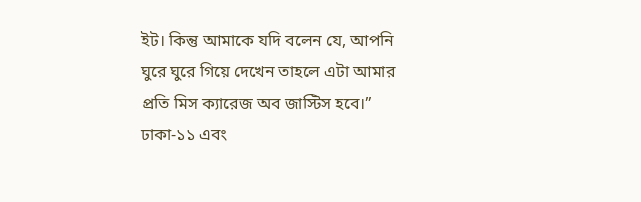ইট। কিন্তু আমাকে যদি বলেন যে, আপনি ঘুরে ঘুরে গিয়ে দেখেন তাহলে এটা আমার প্রতি মিস ক্যারেজ অব জাস্টিস হবে।”
ঢাকা-১১ এবং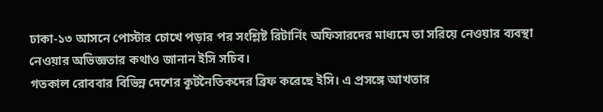ঢাকা-১৩ আসনে পোস্টার চোখে পড়ার পর সংশ্লিষ্ট রিটার্নিং অফিসারদের মাধ্যমে তা সরিয়ে নেওয়ার ব্যবস্থা নেওয়ার অভিজ্ঞতার কথাও জানান ইসি সচিব।
গতকাল রোববার বিভিন্ন দেশের কূটনৈতিকদের ব্রিফ করেছে ইসি। এ প্রসঙ্গে আখতার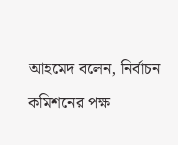আহমেদ বলেন, নির্বাচন কমিশনের পক্ষ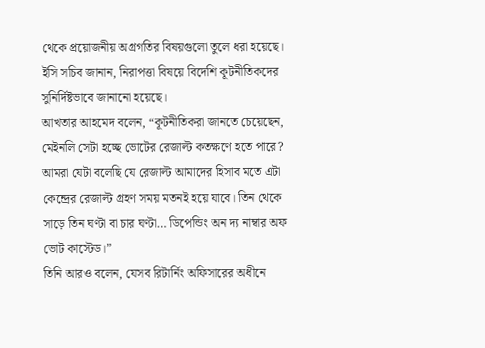থেকে প্রয়োজনীয় অগ্রগতির বিষয়গুলো তুলে ধরা হয়েছে।
ইসি সচিব জানান, নিরাপত্তা বিষয়ে বিদেশি কূটনীতিকদের সুনির্দিষ্টভাবে জানানো হয়েছে।
আখতার আহমেদ বলেন, “কূটনীতিকরা জানতে চেয়েছেন, মেইনলি সেটা হচ্ছে ভোটের রেজাল্ট কতক্ষণে হতে পারে? আমরা যেটা বলেছি যে রেজাল্ট আমাদের হিসাব মতে এটা কেন্দ্রের রেজাল্ট গ্রহণ সময় মতনই হয়ে যাবে। তিন থেকে সাড়ে তিন ঘণ্টা বা চার ঘণ্টা… ডিপেন্ডিং অন দ্য নাম্বার অফ ভোট কাস্টেড।”
তিনি আরও বলেন, যেসব রিটার্নিং অফিসারের অধীনে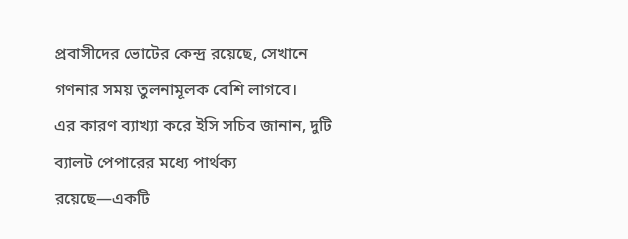প্রবাসীদের ভোটের কেন্দ্র রয়েছে, সেখানে গণনার সময় তুলনামূলক বেশি লাগবে।
এর কারণ ব্যাখ্যা করে ইসি সচিব জানান, দুটি ব্যালট পেপারের মধ্যে পার্থক্য রয়েছে—একটি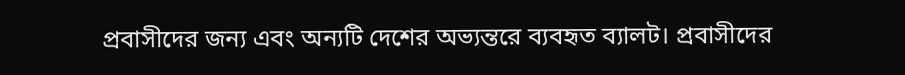প্রবাসীদের জন্য এবং অন্যটি দেশের অভ্যন্তরে ব্যবহৃত ব্যালট। প্রবাসীদের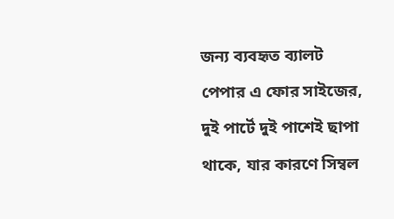জন্য ব্যবহৃত ব্যালট পেপার এ ফোর সাইজের, দুই পার্টে দুই পাশেই ছাপা থাকে, যার কারণে সিম্বল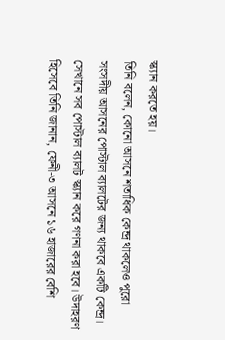স্ক্যান করতে হয়।
তিনি বলেন, কোনো আসনে শতাধিক কেন্দ্র থাকলেও পুরো সংসদীয় আসনের পোস্টাল ব্যালটের জন্য থাকবে একটি কেন্দ্র। সেখানে সব পোস্টাল ব্যালট স্ক্যান করে গণনা করা হবে। উদাহরণ হিসেবে তিনি জানান, ফেনী-৩ আসনে ১৬ হাজারের বেশি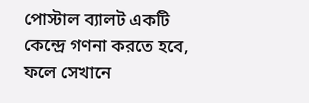পোস্টাল ব্যালট একটি কেন্দ্রে গণনা করতে হবে, ফলে সেখানে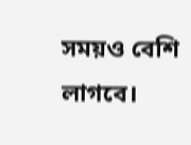সময়ও বেশি লাগবে।